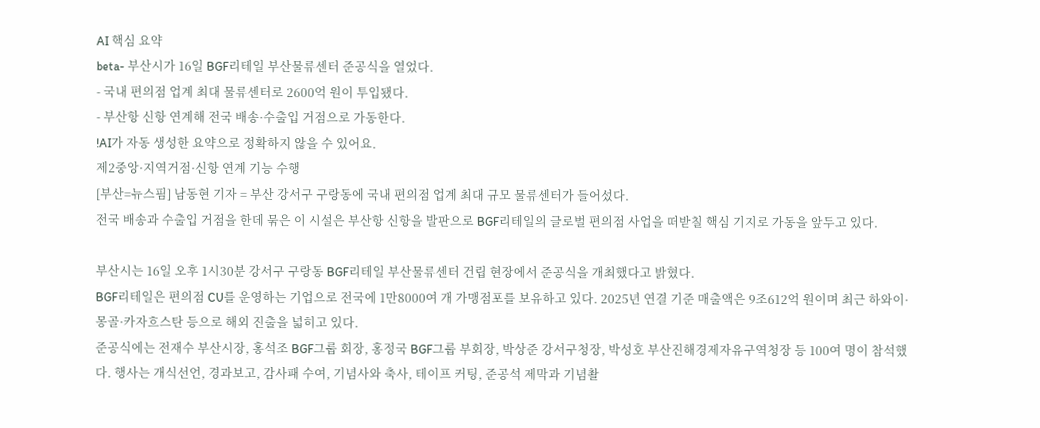AI 핵심 요약
beta- 부산시가 16일 BGF리테일 부산물류센터 준공식을 열었다.
- 국내 편의점 업계 최대 물류센터로 2600억 원이 투입됐다.
- 부산항 신항 연계해 전국 배송·수출입 거점으로 가동한다.
!AI가 자동 생성한 요약으로 정확하지 않을 수 있어요.
제2중앙·지역거점·신항 연계 기능 수행
[부산=뉴스핌] 남동현 기자 = 부산 강서구 구랑동에 국내 편의점 업계 최대 규모 물류센터가 들어섰다.
전국 배송과 수출입 거점을 한데 묶은 이 시설은 부산항 신항을 발판으로 BGF리테일의 글로벌 편의점 사업을 떠받칠 핵심 기지로 가동을 앞두고 있다.

부산시는 16일 오후 1시30분 강서구 구랑동 BGF리테일 부산물류센터 건립 현장에서 준공식을 개최했다고 밝혔다.
BGF리테일은 편의점 CU를 운영하는 기업으로 전국에 1만8000여 개 가맹점포를 보유하고 있다. 2025년 연결 기준 매출액은 9조612억 원이며 최근 하와이·몽골·카자흐스탄 등으로 해외 진출을 넓히고 있다.
준공식에는 전재수 부산시장, 홍석조 BGF그룹 회장, 홍정국 BGF그룹 부회장, 박상준 강서구청장, 박성호 부산진해경제자유구역청장 등 100여 명이 참석했다. 행사는 개식선언, 경과보고, 감사패 수여, 기념사와 축사, 테이프 커팅, 준공석 제막과 기념촬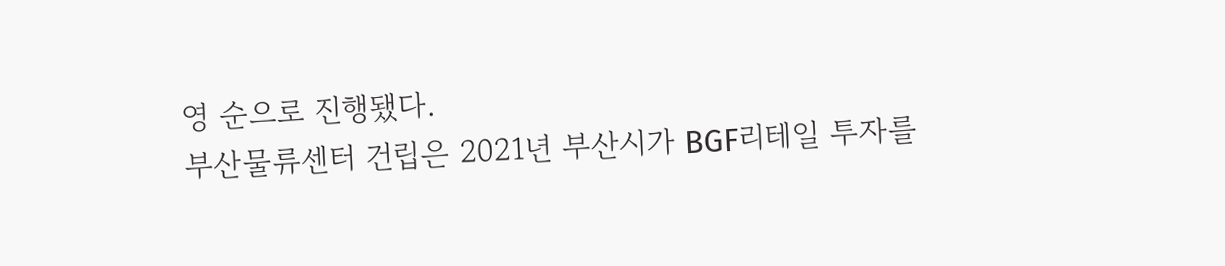영 순으로 진행됐다.
부산물류센터 건립은 2021년 부산시가 BGF리테일 투자를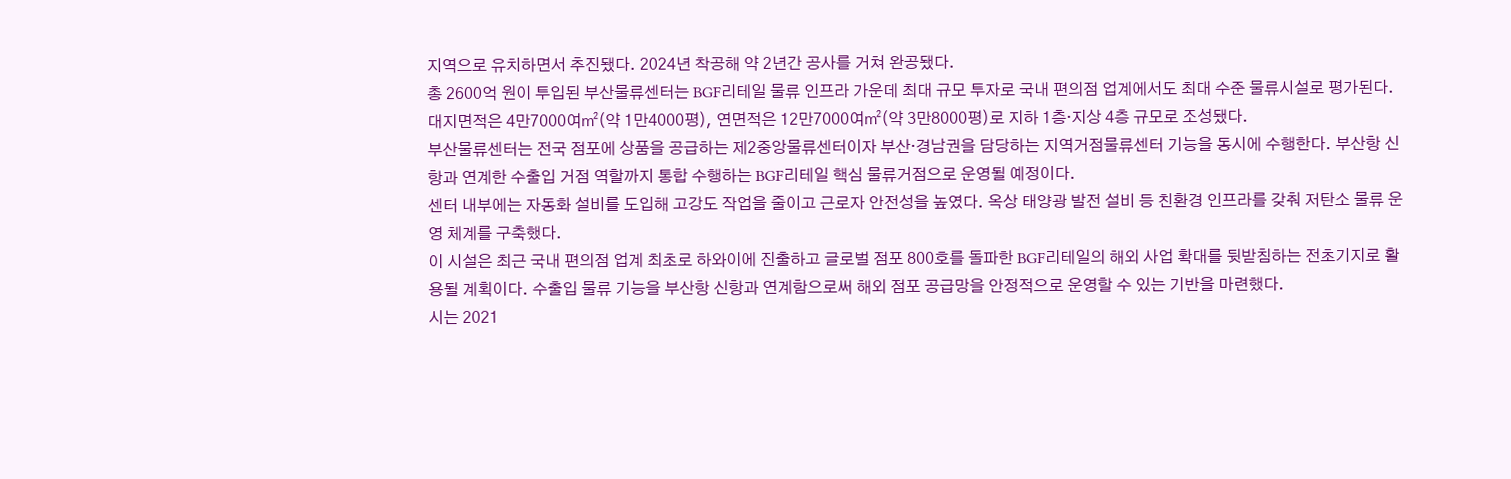지역으로 유치하면서 추진됐다. 2024년 착공해 약 2년간 공사를 거쳐 완공됐다.
총 2600억 원이 투입된 부산물류센터는 BGF리테일 물류 인프라 가운데 최대 규모 투자로 국내 편의점 업계에서도 최대 수준 물류시설로 평가된다. 대지면적은 4만7000여㎡(약 1만4000평), 연면적은 12만7000여㎡(약 3만8000평)로 지하 1층·지상 4층 규모로 조성됐다.
부산물류센터는 전국 점포에 상품을 공급하는 제2중앙물류센터이자 부산·경남권을 담당하는 지역거점물류센터 기능을 동시에 수행한다. 부산항 신항과 연계한 수출입 거점 역할까지 통합 수행하는 BGF리테일 핵심 물류거점으로 운영될 예정이다.
센터 내부에는 자동화 설비를 도입해 고강도 작업을 줄이고 근로자 안전성을 높였다. 옥상 태양광 발전 설비 등 친환경 인프라를 갖춰 저탄소 물류 운영 체계를 구축했다.
이 시설은 최근 국내 편의점 업계 최초로 하와이에 진출하고 글로벌 점포 800호를 돌파한 BGF리테일의 해외 사업 확대를 뒷받침하는 전초기지로 활용될 계획이다. 수출입 물류 기능을 부산항 신항과 연계함으로써 해외 점포 공급망을 안정적으로 운영할 수 있는 기반을 마련했다.
시는 2021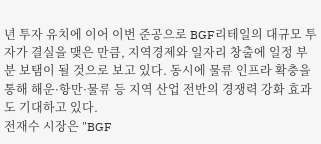년 투자 유치에 이어 이번 준공으로 BGF리테일의 대규모 투자가 결실을 맺은 만큼, 지역경제와 일자리 창출에 일정 부분 보탬이 될 것으로 보고 있다. 동시에 물류 인프라 확충을 통해 해운·항만·물류 등 지역 산업 전반의 경쟁력 강화 효과도 기대하고 있다.
전재수 시장은 "BGF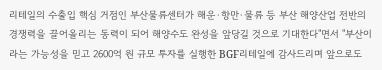리테일의 수출입 핵심 거점인 부산물류센터가 해운·항만·물류 등 부산 해양산업 전반의 경쟁력을 끌어올리는 동력이 되어 해양수도 완성을 앞당길 것으로 기대한다"면서 "부산이라는 가능성을 믿고 2600억 원 규모 투자를 실행한 BGF리테일에 감사드리며 앞으로도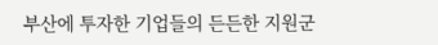부산에 투자한 기업들의 든든한 지원군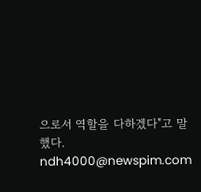으로서 역할을 다하겠다"고 말했다.
ndh4000@newspim.com